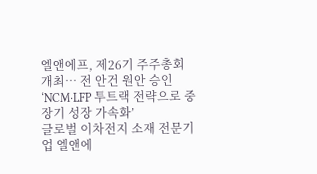엘앤에프, 제26기 주주총회 개최… 전 안건 원안 승인 ‘NCM·LFP 투트랙 전략으로 중장기 성장 가속화’
글로벌 이차전지 소재 전문기업 엘앤에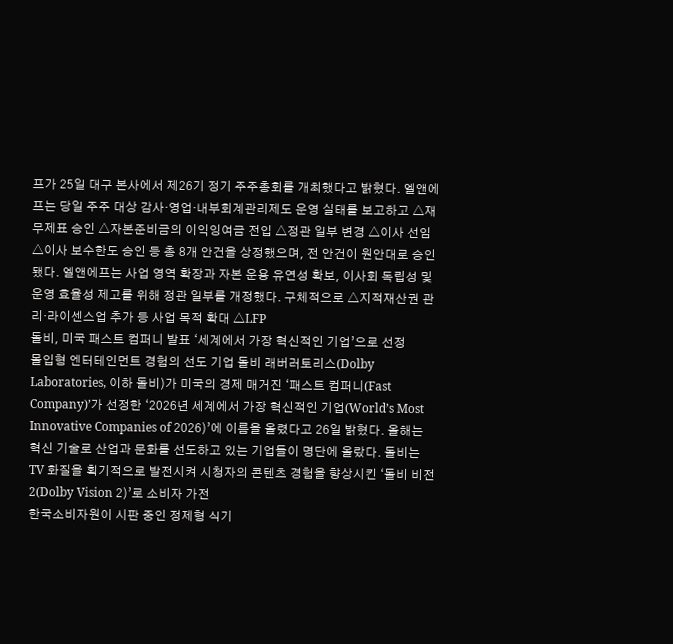프가 25일 대구 본사에서 제26기 정기 주주총회를 개최했다고 밝혔다. 엘앤에프는 당일 주주 대상 감사·영업·내부회계관리제도 운영 실태를 보고하고 △재무제표 승인 △자본준비금의 이익잉여금 전입 △정관 일부 변경 △이사 선임 △이사 보수한도 승인 등 총 8개 안건을 상정했으며, 전 안건이 원안대로 승인됐다. 엘앤에프는 사업 영역 확장과 자본 운용 유연성 확보, 이사회 독립성 및 운영 효율성 제고를 위해 정관 일부를 개정했다. 구체적으로 △지적재산권 관리·라이센스업 추가 등 사업 목적 확대 △LFP
돌비, 미국 패스트 컴퍼니 발표 ‘세계에서 가장 혁신적인 기업’으로 선정
몰입형 엔터테인먼트 경험의 선도 기업 돌비 래버러토리스(Dolby Laboratories, 이하 돌비)가 미국의 경제 매거진 ‘패스트 컴퍼니(Fast Company)’가 선정한 ‘2026년 세계에서 가장 혁신적인 기업(World’s Most Innovative Companies of 2026)’에 이름을 올렸다고 26일 밝혔다. 올해는 혁신 기술로 산업과 문화를 선도하고 있는 기업들이 명단에 올랐다. 돌비는 TV 화질을 획기적으로 발전시켜 시청자의 콘텐츠 경험을 향상시킨 ‘돌비 비전 2(Dolby Vision 2)’로 소비자 가전
한국소비자원이 시판 중인 정제형 식기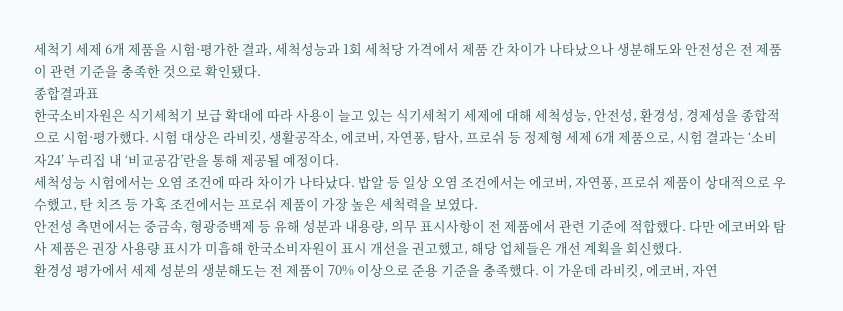세척기 세제 6개 제품을 시험·평가한 결과, 세척성능과 1회 세척당 가격에서 제품 간 차이가 나타났으나 생분해도와 안전성은 전 제품이 관련 기준을 충족한 것으로 확인됐다.
종합결과표
한국소비자원은 식기세척기 보급 확대에 따라 사용이 늘고 있는 식기세척기 세제에 대해 세척성능, 안전성, 환경성, 경제성을 종합적으로 시험·평가했다. 시험 대상은 라비킷, 생활공작소, 에코버, 자연퐁, 탐사, 프로쉬 등 정제형 세제 6개 제품으로, 시험 결과는 ‘소비자24’ 누리집 내 ‘비교공감’란을 통해 제공될 예정이다.
세척성능 시험에서는 오염 조건에 따라 차이가 나타났다. 밥알 등 일상 오염 조건에서는 에코버, 자연퐁, 프로쉬 제품이 상대적으로 우수했고, 탄 치즈 등 가혹 조건에서는 프로쉬 제품이 가장 높은 세척력을 보였다.
안전성 측면에서는 중금속, 형광증백제 등 유해 성분과 내용량, 의무 표시사항이 전 제품에서 관련 기준에 적합했다. 다만 에코버와 탐사 제품은 권장 사용량 표시가 미흡해 한국소비자원이 표시 개선을 권고했고, 해당 업체들은 개선 계획을 회신했다.
환경성 평가에서 세제 성분의 생분해도는 전 제품이 70% 이상으로 준용 기준을 충족했다. 이 가운데 라비킷, 에코버, 자연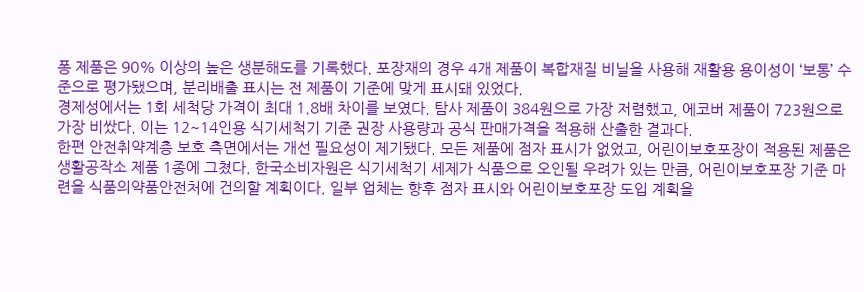퐁 제품은 90% 이상의 높은 생분해도를 기록했다. 포장재의 경우 4개 제품이 복합재질 비닐을 사용해 재활용 용이성이 ‘보통’ 수준으로 평가됐으며, 분리배출 표시는 전 제품이 기준에 맞게 표시돼 있었다.
경제성에서는 1회 세척당 가격이 최대 1.8배 차이를 보였다. 탐사 제품이 384원으로 가장 저렴했고, 에코버 제품이 723원으로 가장 비쌌다. 이는 12~14인용 식기세척기 기준 권장 사용량과 공식 판매가격을 적용해 산출한 결과다.
한편 안전취약계층 보호 측면에서는 개선 필요성이 제기됐다. 모든 제품에 점자 표시가 없었고, 어린이보호포장이 적용된 제품은 생활공작소 제품 1종에 그쳤다. 한국소비자원은 식기세척기 세제가 식품으로 오인될 우려가 있는 만큼, 어린이보호포장 기준 마련을 식품의약품안전처에 건의할 계획이다. 일부 업체는 향후 점자 표시와 어린이보호포장 도입 계획을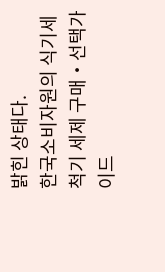밝힌 상태다.
한국소비자원의 식기세척기 세제 구매‧선택가이드